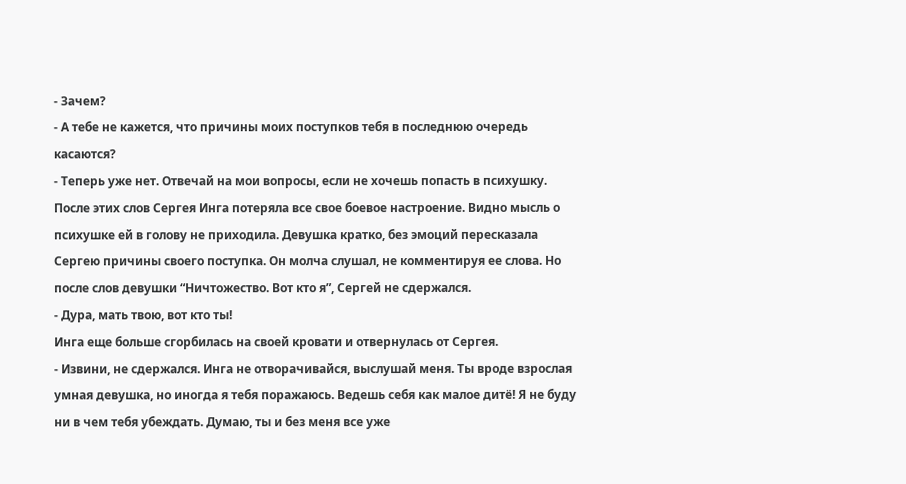- Зачем?
- А тебе не кажется, что причины моих поступков тебя в последнюю очередь касаются?
- Теперь уже нет. Отвечай на мои вопросы, если не хочешь попасть в психушку.
После этих слов Сергея Инга потеряла все свое боевое настроение. Видно мысль о психушке ей в голову не приходила. Девушка кратко, без эмоций пересказала Сергею причины своего поступка. Он молча слушал, не комментируя ее слова. Но после слов девушки “Ничтожество. Вот кто я”, Сергей не сдержался.
- Дура, мать твою, вот кто ты!
Инга еще больше сгорбилась на своей кровати и отвернулась от Сергея.
- Извини, не сдержался. Инга не отворачивайся, выслушай меня. Ты вроде взрослая умная девушка, но иногда я тебя поражаюсь. Ведешь себя как малое дитё! Я не буду ни в чем тебя убеждать. Думаю, ты и без меня все уже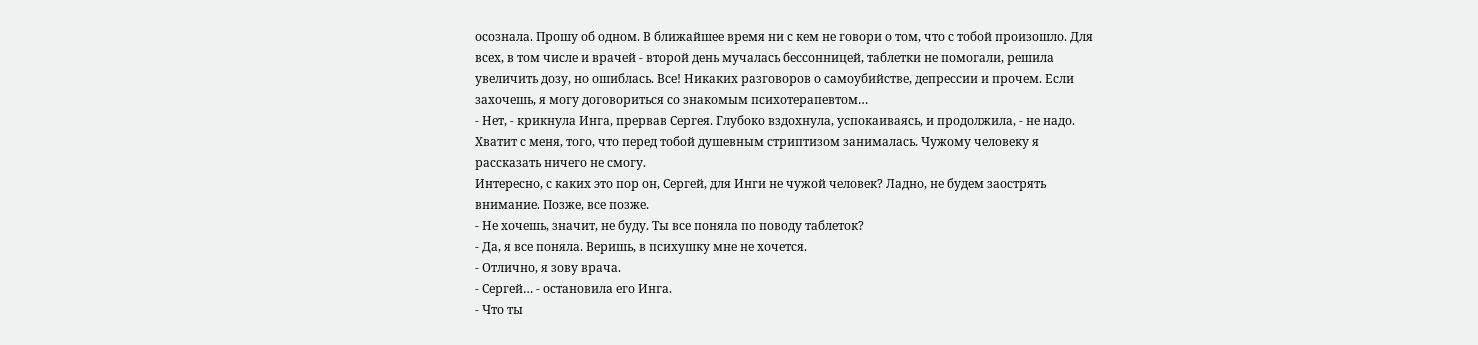осознала. Прошу об одном. В ближайшее время ни с кем не говори о том, что с тобой произошло. Для всех, в том числе и врачей - второй день мучалась бессонницей, таблетки не помогали, решила увеличить дозу, но ошиблась. Все! Никаких разговоров о самоубийстве, депрессии и прочем. Если захочешь, я могу договориться со знакомым психотерапевтом…
- Нет, - крикнула Инга, прервав Сергея. Глубоко вздохнула, успокаиваясь, и продолжила, - не надо. Хватит с меня, того, что перед тобой душевным стриптизом занималась. Чужому человеку я рассказать ничего не смогу.
Интересно, с каких это пор он, Сергей, для Инги не чужой человек? Ладно, не будем заострять внимание. Позже, все позже.
- Не хочешь, значит, не буду. Ты все поняла по поводу таблеток?
- Да, я все поняла. Веришь, в психушку мне не хочется.
- Отлично, я зову врача.
- Сергей… - остановила его Инга.
- Что ты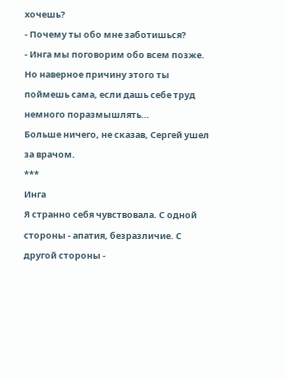хочешь?
- Почему ты обо мне заботишься?
- Инга мы поговорим обо всем позже. Но наверное причину этого ты поймешь сама, если дашь себе труд немного поразмышлять…
Больше ничего, не сказав, Сергей ушел за врачом.
***
Инга
Я странно себя чувствовала. С одной стороны - апатия, безразличие. С другой стороны -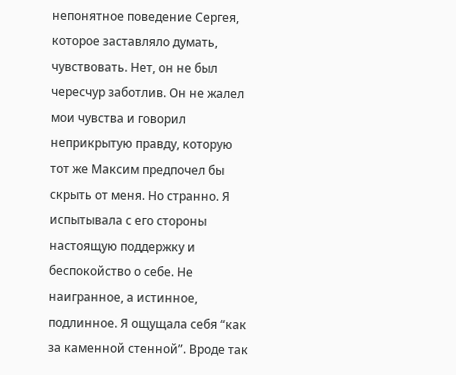непонятное поведение Сергея, которое заставляло думать, чувствовать. Нет, он не был чересчур заботлив. Он не жалел мои чувства и говорил неприкрытую правду, которую тот же Максим предпочел бы скрыть от меня. Но странно. Я испытывала с его стороны настоящую поддержку и беспокойство о себе. Не наигранное, а истинное, подлинное. Я ощущала себя “как за каменной стенной”. Вроде так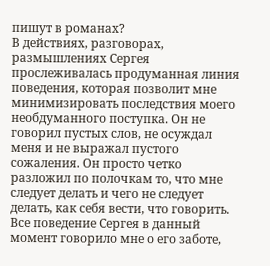пишут в романах?
В действиях, разговорах, размышлениях Сергея прослеживалась продуманная линия поведения, которая позволит мне минимизировать последствия моего необдуманного поступка. Он не говорил пустых слов, не осуждал меня и не выражал пустого сожаления. Он просто четко разложил по полочкам то, что мне следует делать и чего не следует делать, как себя вести, что говорить. Все поведение Сергея в данный момент говорило мне о его заботе,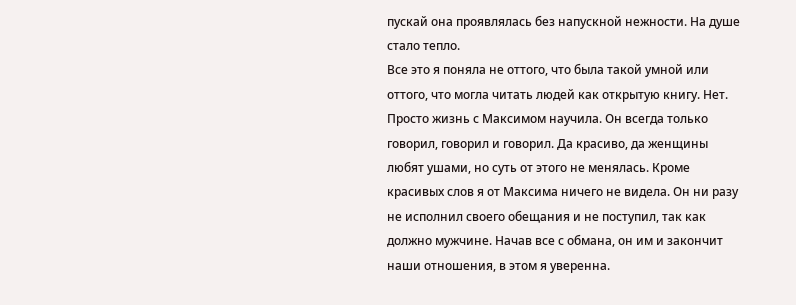пускай она проявлялась без напускной нежности. На душе стало тепло.
Все это я поняла не оттого, что была такой умной или оттого, что могла читать людей как открытую книгу. Нет. Просто жизнь с Максимом научила. Он всегда только говорил, говорил и говорил. Да красиво, да женщины любят ушами, но суть от этого не менялась. Кроме красивых слов я от Максима ничего не видела. Он ни разу не исполнил своего обещания и не поступил, так как должно мужчине. Начав все с обмана, он им и закончит наши отношения, в этом я уверенна.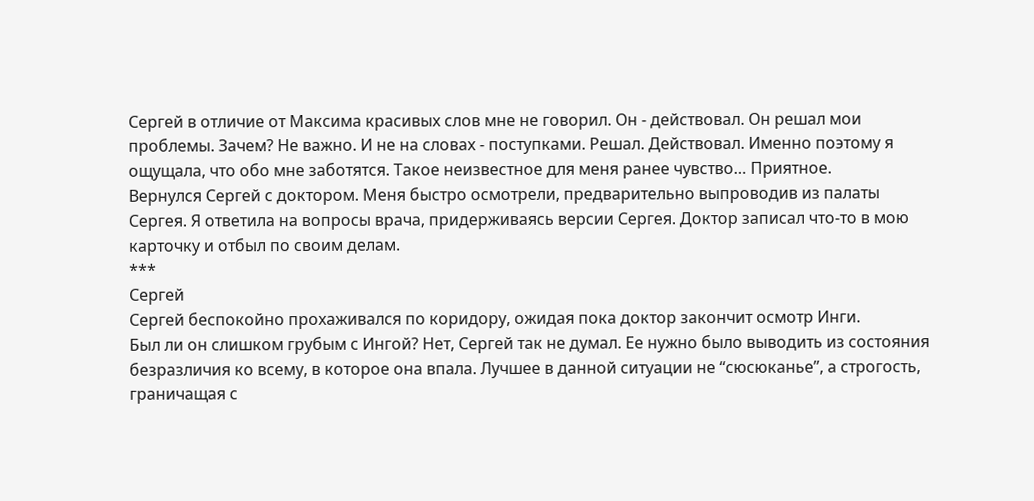Сергей в отличие от Максима красивых слов мне не говорил. Он - действовал. Он решал мои проблемы. Зачем? Не важно. И не на словах - поступками. Решал. Действовал. Именно поэтому я ощущала, что обо мне заботятся. Такое неизвестное для меня ранее чувство… Приятное.
Вернулся Сергей с доктором. Меня быстро осмотрели, предварительно выпроводив из палаты Сергея. Я ответила на вопросы врача, придерживаясь версии Сергея. Доктор записал что-то в мою карточку и отбыл по своим делам.
***
Сергей
Сергей беспокойно прохаживался по коридору, ожидая пока доктор закончит осмотр Инги.
Был ли он слишком грубым с Ингой? Нет, Сергей так не думал. Ее нужно было выводить из состояния безразличия ко всему, в которое она впала. Лучшее в данной ситуации не “сюсюканье”, а строгость, граничащая с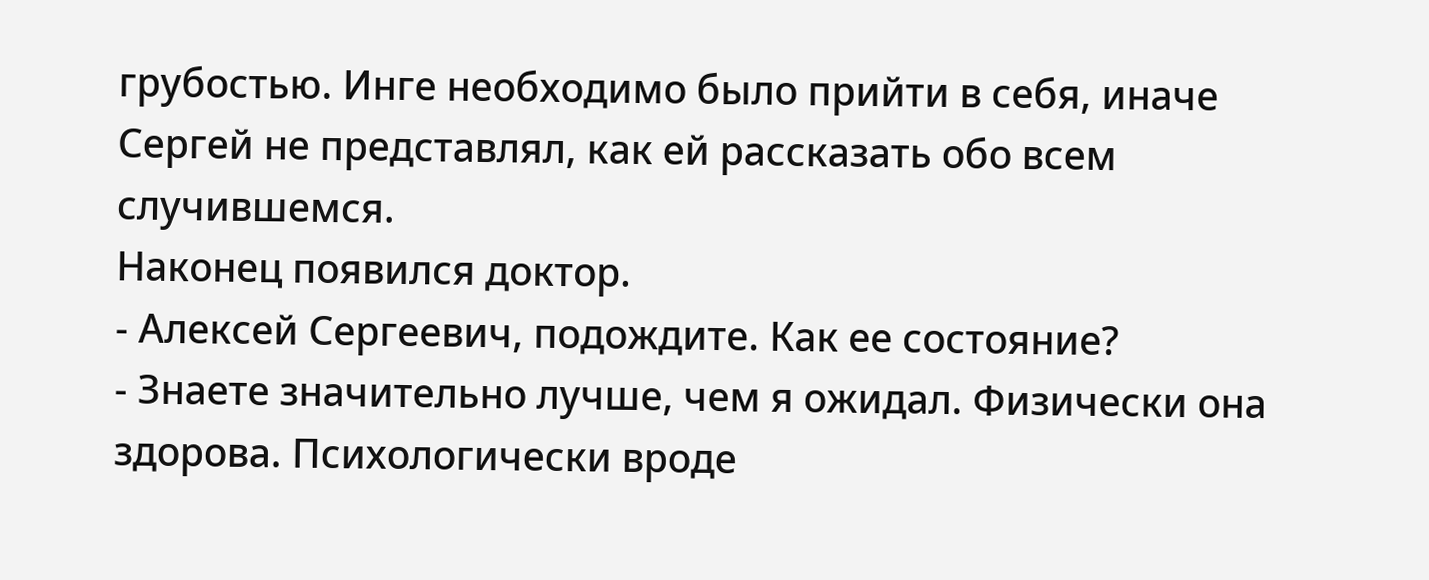грубостью. Инге необходимо было прийти в себя, иначе Сергей не представлял, как ей рассказать обо всем случившемся.
Наконец появился доктор.
- Алексей Сергеевич, подождите. Как ее состояние?
- Знаете значительно лучше, чем я ожидал. Физически она здорова. Психологически вроде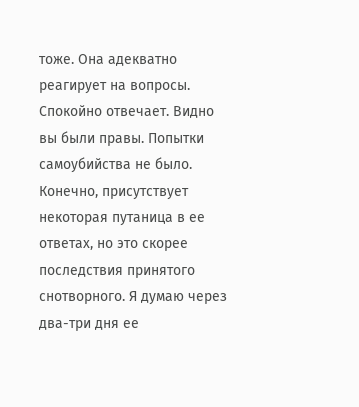тоже. Она адекватно реагирует на вопросы. Спокойно отвечает. Видно вы были правы. Попытки самоубийства не было. Конечно, присутствует некоторая путаница в ее ответах, но это скорее последствия принятого снотворного. Я думаю через два-три дня ее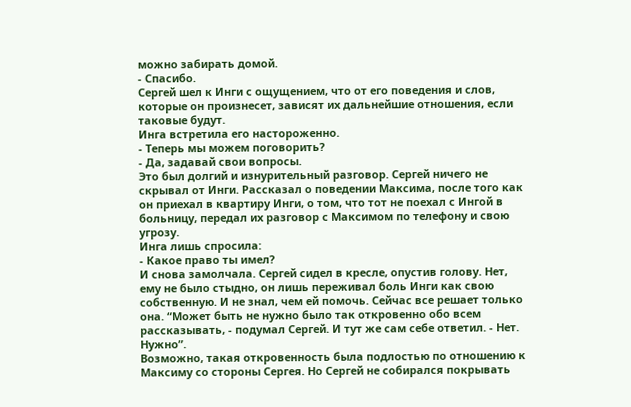можно забирать домой.
- Спасибо.
Сергей шел к Инги с ощущением, что от его поведения и слов, которые он произнесет, зависят их дальнейшие отношения, если таковые будут.
Инга встретила его настороженно.
- Теперь мы можем поговорить?
- Да, задавай свои вопросы.
Это был долгий и изнурительный разговор. Сергей ничего не скрывал от Инги. Рассказал о поведении Максима, после того как он приехал в квартиру Инги, о том, что тот не поехал с Ингой в больницу, передал их разговор с Максимом по телефону и свою угрозу.
Инга лишь спросила:
- Какое право ты имел?
И снова замолчала. Сергей сидел в кресле, опустив голову. Нет, ему не было стыдно, он лишь переживал боль Инги как свою собственную. И не знал, чем ей помочь. Сейчас все решает только она. “Может быть не нужно было так откровенно обо всем рассказывать, - подумал Сергей. И тут же сам себе ответил. - Нет. Нужно”.
Возможно, такая откровенность была подлостью по отношению к Максиму со стороны Сергея. Но Сергей не собирался покрывать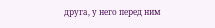друга, у него перед ним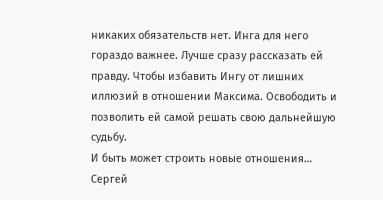никаких обязательств нет. Инга для него гораздо важнее. Лучше сразу рассказать ей правду. Чтобы избавить Ингу от лишних иллюзий в отношении Максима. Освободить и позволить ей самой решать свою дальнейшую судьбу.
И быть может строить новые отношения…
Сергей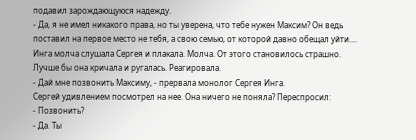подавил зарождающуюся надежду.
- Да, я не имел никакого права, но ты уверена, что тебе нужен Максим? Он ведь поставил на первое место не тебя, а свою семью, от которой давно обещал уйти….
Инга молча слушала Сергея и плакала. Молча. От этого становилось страшно. Лучше бы она кричала и ругалась. Реагировала.
- Дай мне позвонить Максиму, - прервала монолог Сергея Инга.
Сергей удивлением посмотрел на нее. Она ничего не поняла? Переспросил:
- Позвонить?
- Да. Ты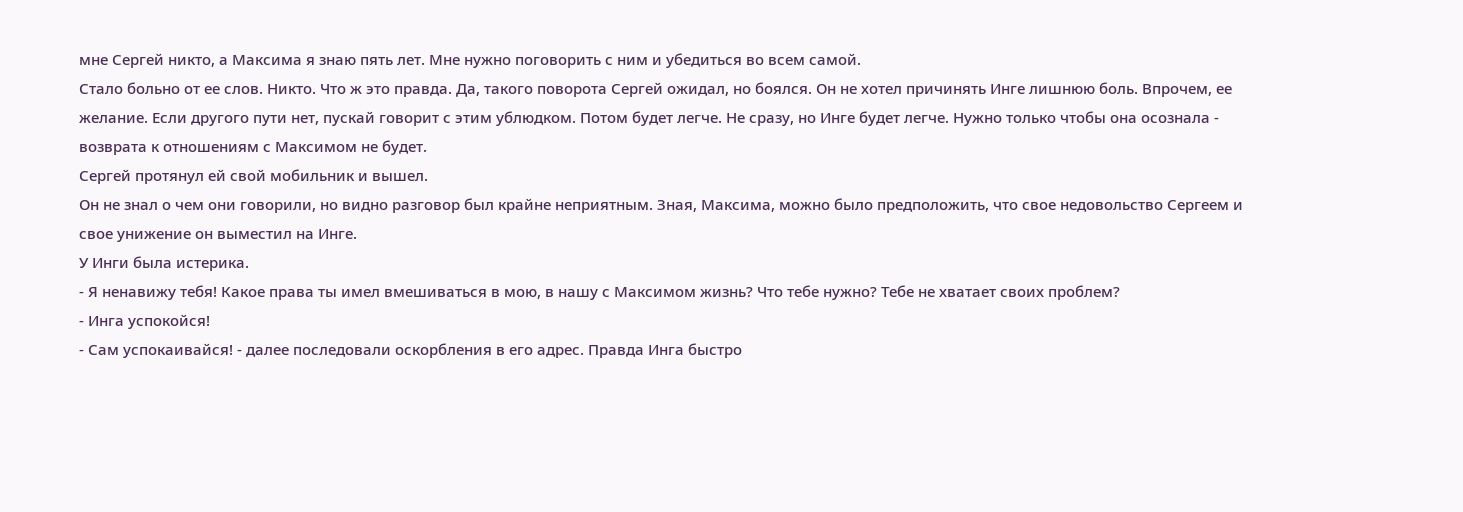мне Сергей никто, а Максима я знаю пять лет. Мне нужно поговорить с ним и убедиться во всем самой.
Стало больно от ее слов. Никто. Что ж это правда. Да, такого поворота Сергей ожидал, но боялся. Он не хотел причинять Инге лишнюю боль. Впрочем, ее желание. Если другого пути нет, пускай говорит с этим ублюдком. Потом будет легче. Не сразу, но Инге будет легче. Нужно только чтобы она осознала - возврата к отношениям с Максимом не будет.
Сергей протянул ей свой мобильник и вышел.
Он не знал о чем они говорили, но видно разговор был крайне неприятным. Зная, Максима, можно было предположить, что свое недовольство Сергеем и свое унижение он выместил на Инге.
У Инги была истерика.
- Я ненавижу тебя! Какое права ты имел вмешиваться в мою, в нашу с Максимом жизнь? Что тебе нужно? Тебе не хватает своих проблем?
- Инга успокойся!
- Сам успокаивайся! - далее последовали оскорбления в его адрес. Правда Инга быстро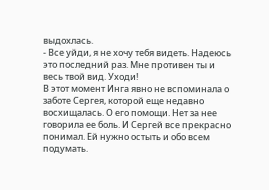выдохлась.
- Все уйди, я не хочу тебя видеть. Надеюсь это последний раз. Мне противен ты и весь твой вид. Уходи!
В этот момент Инга явно не вспоминала о заботе Сергея, которой еще недавно восхищалась. О его помощи. Нет за нее говорила ее боль. И Сергей все прекрасно понимал. Ей нужно остыть и обо всем подумать.